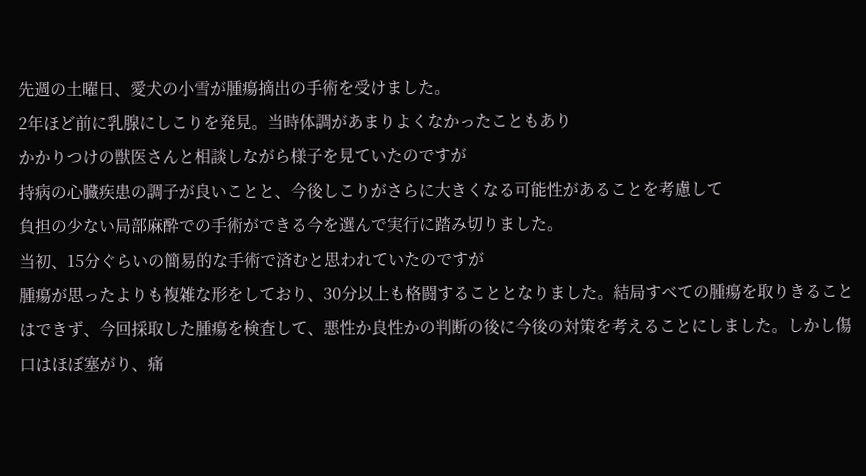先週の土曜日、愛犬の小雪が腫瘍摘出の手術を受けました。
2年ほど前に乳腺にしこりを発見。当時体調があまりよくなかったこともあり
かかりつけの獣医さんと相談しながら様子を見ていたのですが
持病の心臓疾患の調子が良いことと、今後しこりがさらに大きくなる可能性があることを考慮して
負担の少ない局部麻酔での手術ができる今を選んで実行に踏み切りました。
当初、15分ぐらいの簡易的な手術で済むと思われていたのですが
腫瘍が思ったよりも複雑な形をしており、30分以上も格闘することとなりました。結局すべての腫瘍を取りきることはできず、今回採取した腫瘍を検査して、悪性か良性かの判断の後に今後の対策を考えることにしました。しかし傷口はほぼ塞がり、痛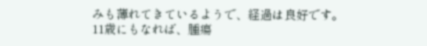みも薄れてきているようで、経過は良好です。
11歳にもなれば、腫瘍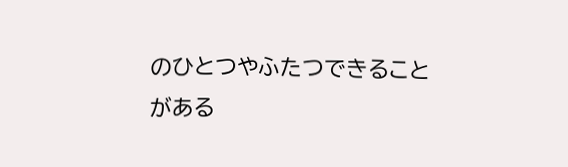のひとつやふたつできることがある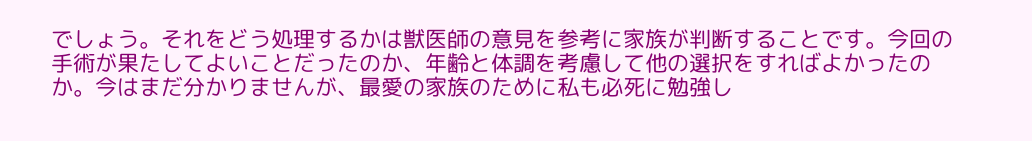でしょう。それをどう処理するかは獣医師の意見を参考に家族が判断することです。今回の手術が果たしてよいことだったのか、年齢と体調を考慮して他の選択をすればよかったのか。今はまだ分かりませんが、最愛の家族のために私も必死に勉強し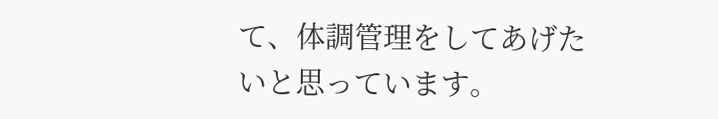て、体調管理をしてあげたいと思っています。